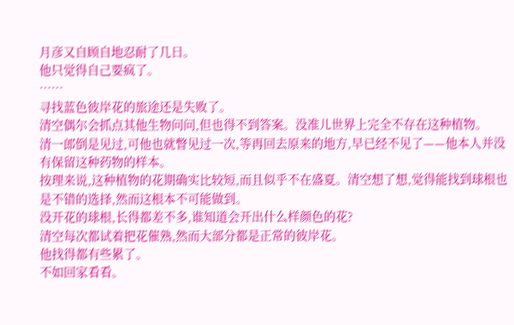月彦又自顾自地忍耐了几日。
他只觉得自己要疯了。
……
寻找蓝色彼岸花的旅途还是失败了。
清空偶尔会抓点其他生物问问,但也得不到答案。没准儿世界上完全不存在这种植物。
清一郎倒是见过,可他也就瞥见过一次,等再回去原来的地方,早已经不见了——他本人并没有保留这种药物的样本。
按理来说,这种植物的花期确实比较短,而且似乎不在盛夏。清空想了想,觉得能找到球根也是不错的选择,然而这根本不可能做到。
没开花的球根,长得都差不多,谁知道会开出什么样颜色的花?
清空每次都试着把花催熟,然而大部分都是正常的彼岸花。
他找得都有些累了。
不如回家看看。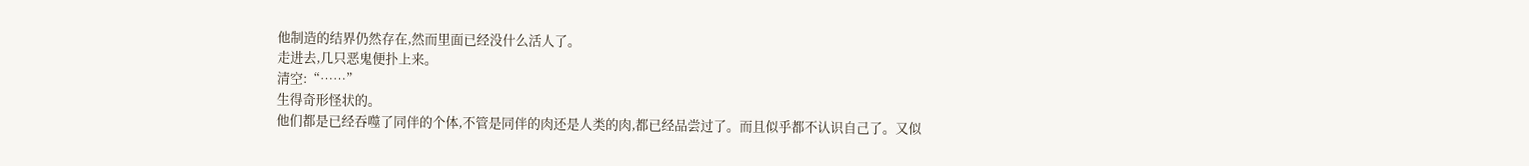他制造的结界仍然存在,然而里面已经没什么活人了。
走进去,几只恶鬼便扑上来。
清空:“……”
生得奇形怪状的。
他们都是已经吞噬了同伴的个体,不管是同伴的肉还是人类的肉,都已经品尝过了。而且似乎都不认识自己了。又似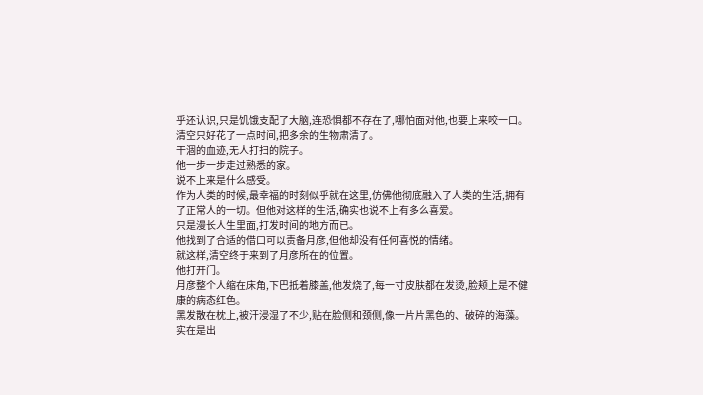乎还认识,只是饥饿支配了大脑,连恐惧都不存在了,哪怕面对他,也要上来咬一口。
清空只好花了一点时间,把多余的生物肃清了。
干涸的血迹,无人打扫的院子。
他一步一步走过熟悉的家。
说不上来是什么感受。
作为人类的时候,最幸福的时刻似乎就在这里,仿佛他彻底融入了人类的生活,拥有了正常人的一切。但他对这样的生活,确实也说不上有多么喜爱。
只是漫长人生里面,打发时间的地方而已。
他找到了合适的借口可以责备月彦,但他却没有任何喜悦的情绪。
就这样,清空终于来到了月彦所在的位置。
他打开门。
月彦整个人缩在床角,下巴抵着膝盖,他发烧了,每一寸皮肤都在发烫,脸颊上是不健康的病态红色。
黑发散在枕上,被汗浸湿了不少,贴在脸侧和颈侧,像一片片黑色的、破碎的海藻。
实在是出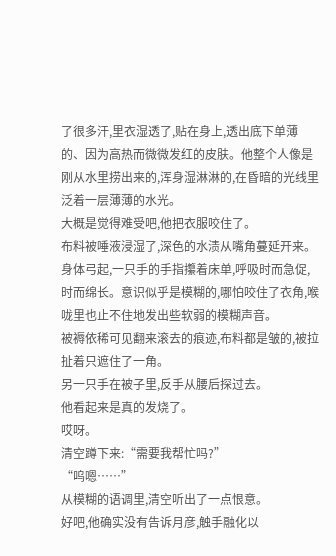了很多汗,里衣湿透了,贴在身上,透出底下单薄的、因为高热而微微发红的皮肤。他整个人像是刚从水里捞出来的,浑身湿淋淋的,在昏暗的光线里泛着一层薄薄的水光。
大概是觉得难受吧,他把衣服咬住了。
布料被唾液浸湿了,深色的水渍从嘴角蔓延开来。
身体弓起,一只手的手指攥着床单,呼吸时而急促,时而绵长。意识似乎是模糊的,哪怕咬住了衣角,喉咙里也止不住地发出些软弱的模糊声音。
被褥依稀可见翻来滚去的痕迹,布料都是皱的,被拉扯着只遮住了一角。
另一只手在被子里,反手从腰后探过去。
他看起来是真的发烧了。
哎呀。
清空蹲下来:“需要我帮忙吗?”
“呜嗯……”
从模糊的语调里,清空听出了一点恨意。
好吧,他确实没有告诉月彦,触手融化以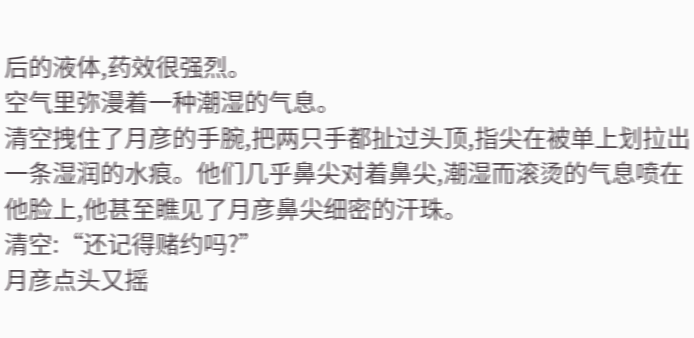后的液体,药效很强烈。
空气里弥漫着一种潮湿的气息。
清空拽住了月彦的手腕,把两只手都扯过头顶,指尖在被单上划拉出一条湿润的水痕。他们几乎鼻尖对着鼻尖,潮湿而滚烫的气息喷在他脸上,他甚至瞧见了月彦鼻尖细密的汗珠。
清空:“还记得赌约吗?”
月彦点头又摇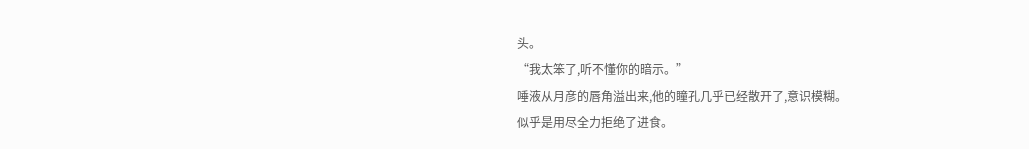头。
“我太笨了,听不懂你的暗示。”
唾液从月彦的唇角溢出来,他的瞳孔几乎已经散开了,意识模糊。
似乎是用尽全力拒绝了进食。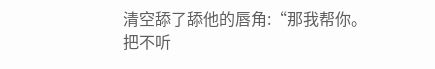清空舔了舔他的唇角:“那我帮你。把不听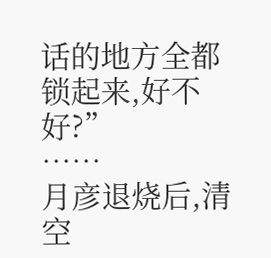话的地方全都锁起来,好不好?”
……
月彦退烧后,清空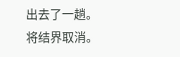出去了一趟。
将结界取消。